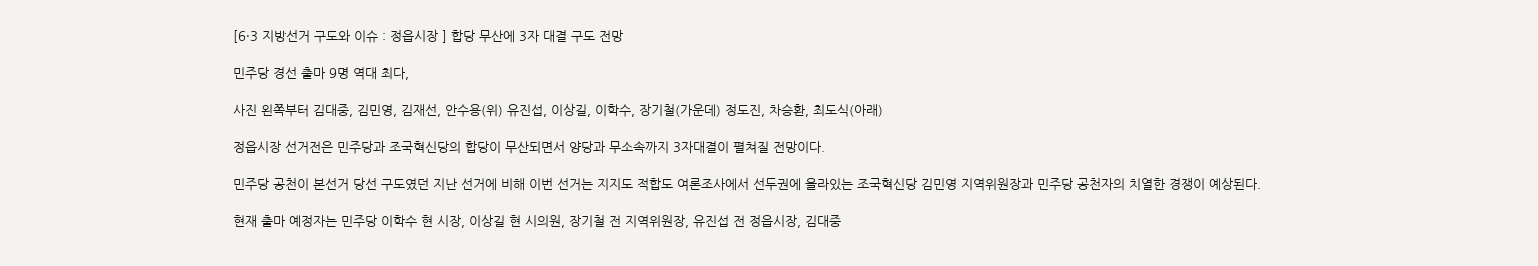[6·3 지방선거 구도와 이슈 : 정읍시장 ] 합당 무산에 3자 대결 구도 전망

민주당 경선 출마 9명 역대 최다,

사진 왼쪽부터 김대중, 김민영, 김재선, 안수용(위) 유진섭, 이상길, 이학수, 장기철(가운데) 정도진, 차승환, 최도식(아래)

정읍시장 선거전은 민주당과 조국혁신당의 합당이 무산되면서 양당과 무소속까지 3자대결이 펼쳐질 전망이다.

민주당 공천이 본선거 당선 구도였던 지난 선거에 비해 이번 선거는 지지도 적합도 여론조사에서 선두권에 올라있는 조국혁신당 김민영 지역위원장과 민주당 공천자의 치열한 경쟁이 예상된다.

현재 출마 예정자는 민주당 이학수 현 시장, 이상길 현 시의원, 장기철 전 지역위원장, 유진섭 전 정읍시장, 김대중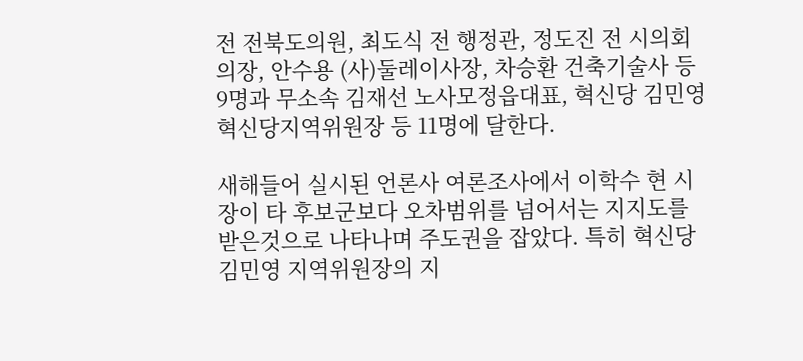전 전북도의원, 최도식 전 행정관, 정도진 전 시의회의장, 안수용 (사)둘레이사장, 차승환 건축기술사 등 9명과 무소속 김재선 노사모정읍대표, 혁신당 김민영 혁신당지역위원장 등 11명에 달한다.

새해들어 실시된 언론사 여론조사에서 이학수 현 시장이 타 후보군보다 오차범위를 넘어서는 지지도를 받은것으로 나타나며 주도권을 잡았다. 특히 혁신당 김민영 지역위원장의 지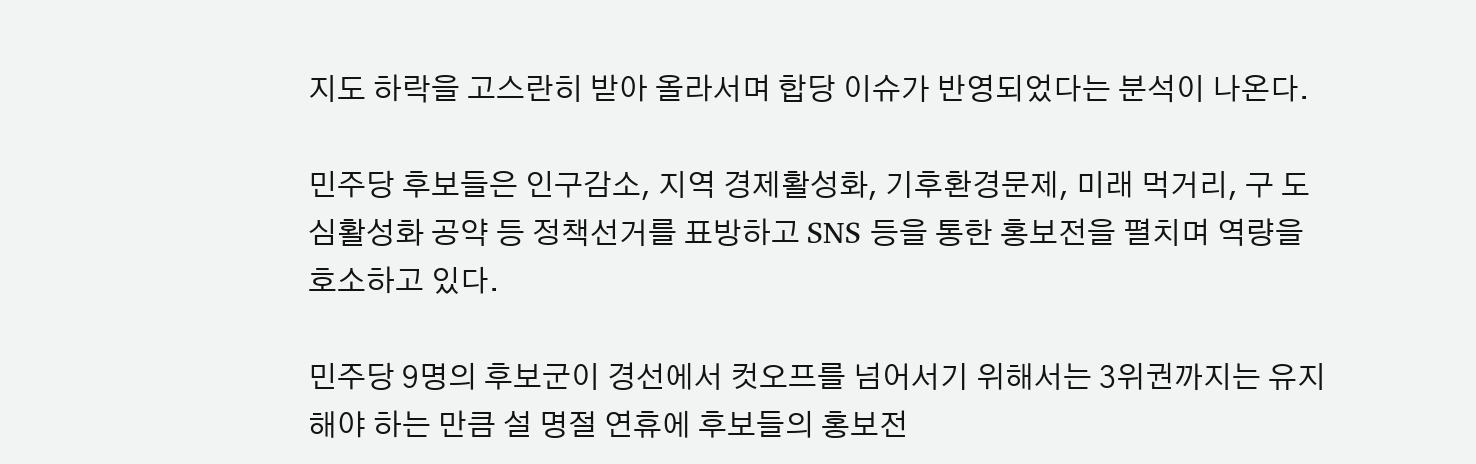지도 하락을 고스란히 받아 올라서며 합당 이슈가 반영되었다는 분석이 나온다.

민주당 후보들은 인구감소, 지역 경제활성화, 기후환경문제, 미래 먹거리, 구 도심활성화 공약 등 정책선거를 표방하고 SNS 등을 통한 홍보전을 펼치며 역량을 호소하고 있다.

민주당 9명의 후보군이 경선에서 컷오프를 넘어서기 위해서는 3위권까지는 유지해야 하는 만큼 설 명절 연휴에 후보들의 홍보전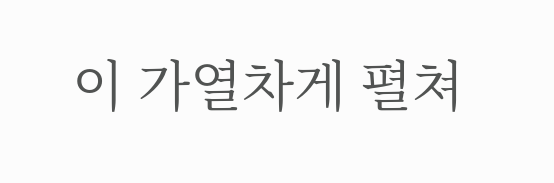이 가열차게 펼쳐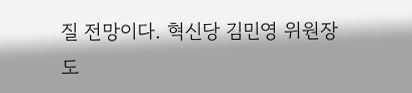질 전망이다. 혁신당 김민영 위원장도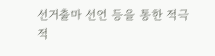선거출마 선언 등을 통한 적극적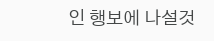인 행보에 나설것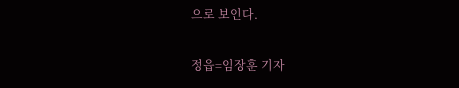으로 보인다.

정읍=임장훈 기자